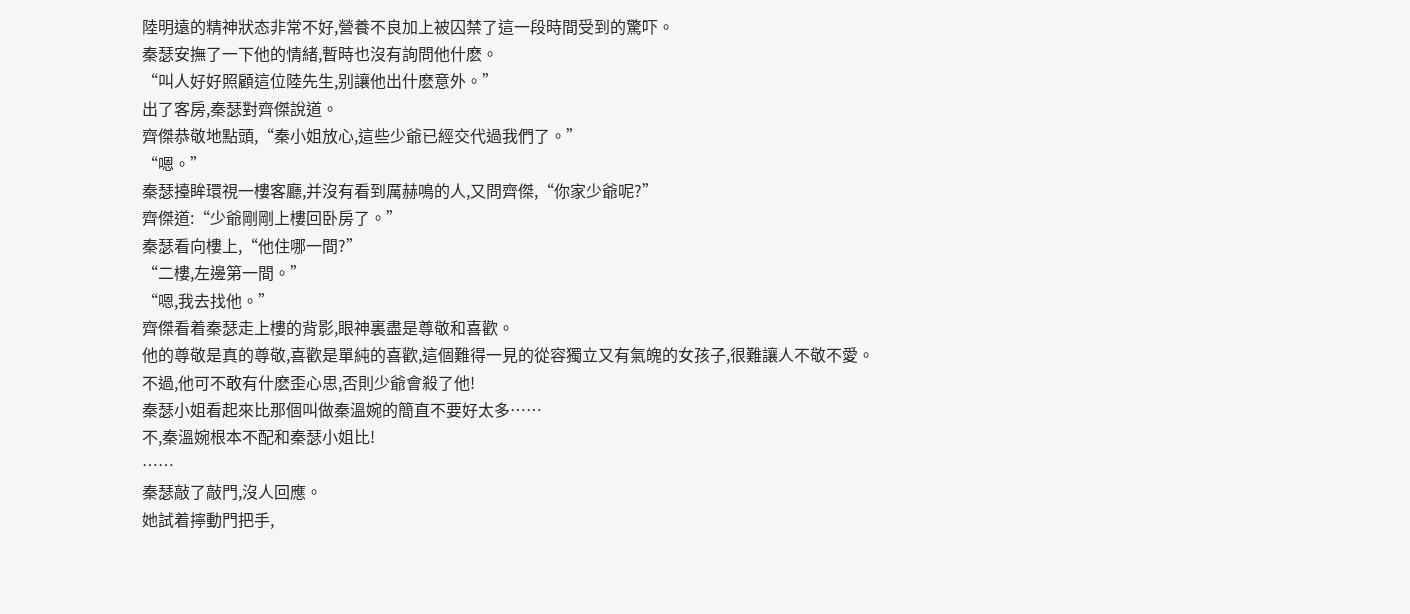陸明遠的精神狀态非常不好,營養不良加上被囚禁了這一段時間受到的驚吓。
秦瑟安撫了一下他的情緒,暫時也沒有詢問他什麽。
“叫人好好照顧這位陸先生,别讓他出什麽意外。”
出了客房,秦瑟對齊傑說道。
齊傑恭敬地點頭,“秦小姐放心,這些少爺已經交代過我們了。”
“嗯。”
秦瑟擡眸環視一樓客廳,并沒有看到厲赫鳴的人,又問齊傑,“你家少爺呢?”
齊傑道:“少爺剛剛上樓回卧房了。”
秦瑟看向樓上,“他住哪一間?”
“二樓,左邊第一間。”
“嗯,我去找他。”
齊傑看着秦瑟走上樓的背影,眼神裏盡是尊敬和喜歡。
他的尊敬是真的尊敬,喜歡是單純的喜歡,這個難得一見的從容獨立又有氣魄的女孩子,很難讓人不敬不愛。
不過,他可不敢有什麽歪心思,否則少爺會殺了他!
秦瑟小姐看起來比那個叫做秦溫婉的簡直不要好太多……
不,秦溫婉根本不配和秦瑟小姐比!
……
秦瑟敲了敲門,沒人回應。
她試着擰動門把手,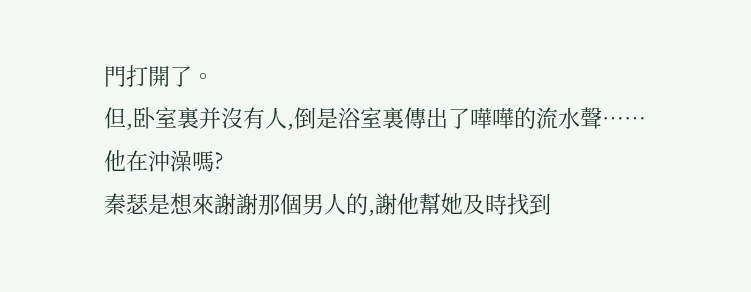門打開了。
但,卧室裏并沒有人,倒是浴室裏傳出了嘩嘩的流水聲……
他在沖澡嗎?
秦瑟是想來謝謝那個男人的,謝他幫她及時找到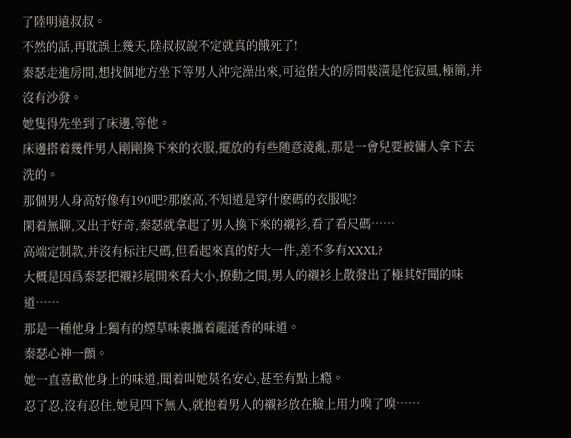了陸明遠叔叔。
不然的話,再耽誤上幾天,陸叔叔說不定就真的餓死了!
秦瑟走進房間,想找個地方坐下等男人沖完澡出來,可這偌大的房間裝潢是侘寂風,極簡,并沒有沙發。
她隻得先坐到了床邊,等他。
床邊搭着幾件男人剛剛換下來的衣服,擺放的有些随意淩亂,那是一會兒要被傭人拿下去洗的。
那個男人身高好像有190吧?那麽高,不知道是穿什麽碼的衣服呢?
閑着無聊,又出于好奇,秦瑟就拿起了男人換下來的襯衫,看了看尺碼……
高端定制款,并沒有标注尺碼,但看起來真的好大一件,差不多有XXXL?
大概是因爲秦瑟把襯衫展開來看大小,撩動之間,男人的襯衫上散發出了極其好聞的味道……
那是一種他身上獨有的煙草味裹攜着龍涎香的味道。
秦瑟心神一顫。
她一直喜歡他身上的味道,聞着叫她莫名安心,甚至有點上瘾。
忍了忍,沒有忍住,她見四下無人,就抱着男人的襯衫放在臉上用力嗅了嗅……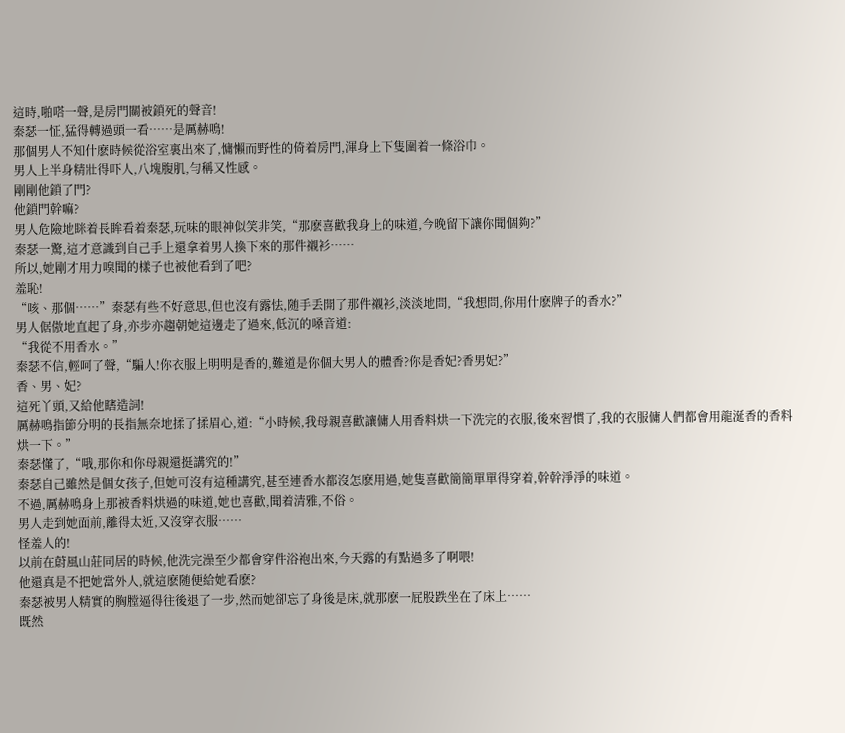這時,啪嗒一聲,是房門關被鎖死的聲音!
秦瑟一怔,猛得轉過頭一看……是厲赫鳴!
那個男人不知什麽時候從浴室裏出來了,慵懶而野性的倚着房門,渾身上下隻圍着一條浴巾。
男人上半身精壯得吓人,八塊腹肌,勻稱又性感。
剛剛他鎖了門?
他鎖門幹嘛?
男人危險地眯着長眸看着秦瑟,玩味的眼神似笑非笑,“那麽喜歡我身上的味道,今晚留下讓你聞個夠?”
秦瑟一驚,這才意識到自己手上還拿着男人換下來的那件襯衫……
所以,她剛才用力嗅聞的樣子也被他看到了吧?
羞恥!
“咳、那個……”秦瑟有些不好意思,但也沒有露怯,随手丢開了那件襯衫,淡淡地問,“我想問,你用什麽牌子的香水?”
男人倨傲地直起了身,亦步亦趨朝她這邊走了過來,低沉的嗓音道:
“我從不用香水。”
秦瑟不信,輕呵了聲,“騙人!你衣服上明明是香的,難道是你個大男人的體香?你是香妃?香男妃?”
香、男、妃?
這死丫頭,又給他瞎造詞!
厲赫鳴指節分明的長指無奈地揉了揉眉心,道:“小時候,我母親喜歡讓傭人用香料烘一下洗完的衣服,後來習慣了,我的衣服傭人們都會用龍涎香的香料烘一下。”
秦瑟懂了,“哦,那你和你母親還挺講究的!”
秦瑟自己雖然是個女孩子,但她可沒有這種講究,甚至連香水都沒怎麽用過,她隻喜歡簡簡單單得穿着,幹幹淨淨的味道。
不過,厲赫鳴身上那被香料烘過的味道,她也喜歡,聞着清雅,不俗。
男人走到她面前,離得太近,又沒穿衣服……
怪羞人的!
以前在蔚風山莊同居的時候,他洗完澡至少都會穿件浴袍出來,今天露的有點過多了啊喂!
他還真是不把她當外人,就這麽随便給她看麽?
秦瑟被男人精實的胸膛逼得往後退了一步,然而她卻忘了身後是床,就那麽一屁股跌坐在了床上……
既然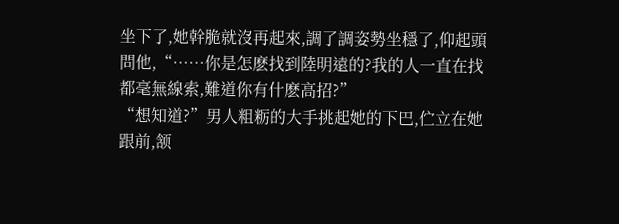坐下了,她幹脆就沒再起來,調了調姿勢坐穩了,仰起頭問他,“……你是怎麽找到陸明遠的?我的人一直在找都毫無線索,難道你有什麽高招?”
“想知道?”男人粗粝的大手挑起她的下巴,伫立在她跟前,颔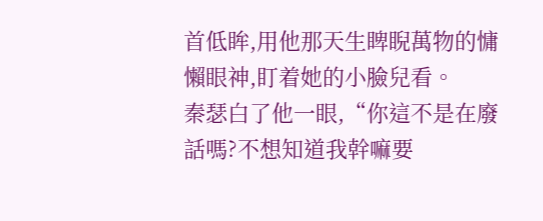首低眸,用他那天生睥睨萬物的慵懶眼神,盯着她的小臉兒看。
秦瑟白了他一眼,“你這不是在廢話嗎?不想知道我幹嘛要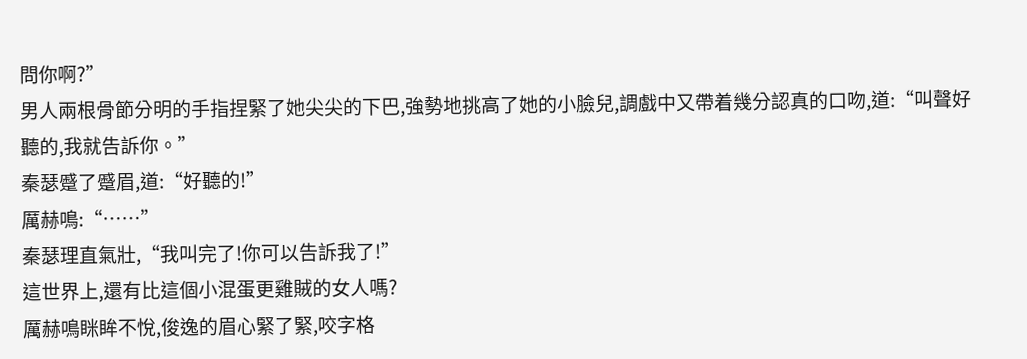問你啊?”
男人兩根骨節分明的手指捏緊了她尖尖的下巴,強勢地挑高了她的小臉兒,調戲中又帶着幾分認真的口吻,道:“叫聲好聽的,我就告訴你。”
秦瑟蹙了蹙眉,道:“好聽的!”
厲赫鳴:“……”
秦瑟理直氣壯,“我叫完了!你可以告訴我了!”
這世界上,還有比這個小混蛋更雞賊的女人嗎?
厲赫鳴眯眸不悅,俊逸的眉心緊了緊,咬字格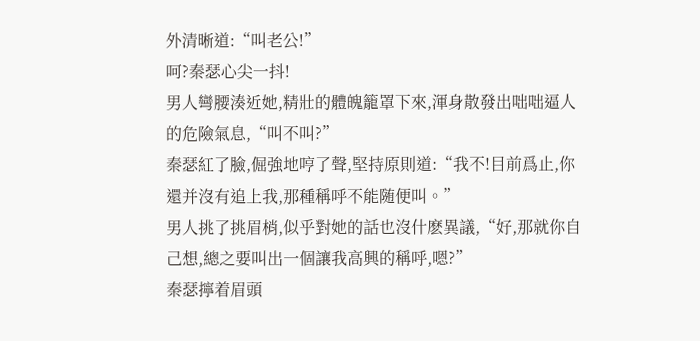外清晰道:“叫老公!”
呵?秦瑟心尖一抖!
男人彎腰湊近她,精壯的體魄籠罩下來,渾身散發出咄咄逼人的危險氣息,“叫不叫?”
秦瑟紅了臉,倔強地哼了聲,堅持原則道:“我不!目前爲止,你還并沒有追上我,那種稱呼不能随便叫。”
男人挑了挑眉梢,似乎對她的話也沒什麽異議,“好,那就你自己想,總之要叫出一個讓我高興的稱呼,嗯?”
秦瑟擰着眉頭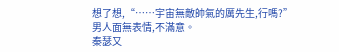想了想,“……宇宙無敵帥氣的厲先生,行嗎?”
男人面無表情,不滿意。
秦瑟又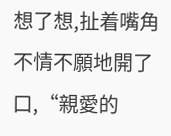想了想,扯着嘴角不情不願地開了口,“親愛的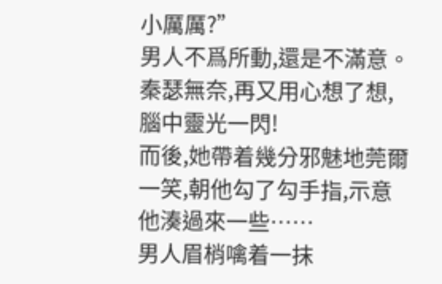小厲厲?”
男人不爲所動,還是不滿意。
秦瑟無奈,再又用心想了想,腦中靈光一閃!
而後,她帶着幾分邪魅地莞爾一笑,朝他勾了勾手指,示意他湊過來一些……
男人眉梢噙着一抹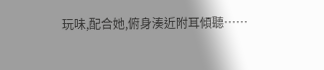玩味,配合她,俯身湊近附耳傾聽……